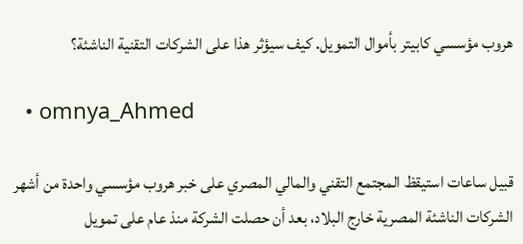هروب مؤسسي كابيتر بأموال التمويل. كيف سيؤثر هذا على الشركات التقنية الناشئة؟

  • omnya_Ahmed

قبيل ساعات استيقظ المجتمع التقني والمالي المصري على خبر هروب مؤسسي واحدة من أشهر الشركات الناشئة المصرية خارج البلاد، بعد أن حصلت الشركة منذ عام على تمويل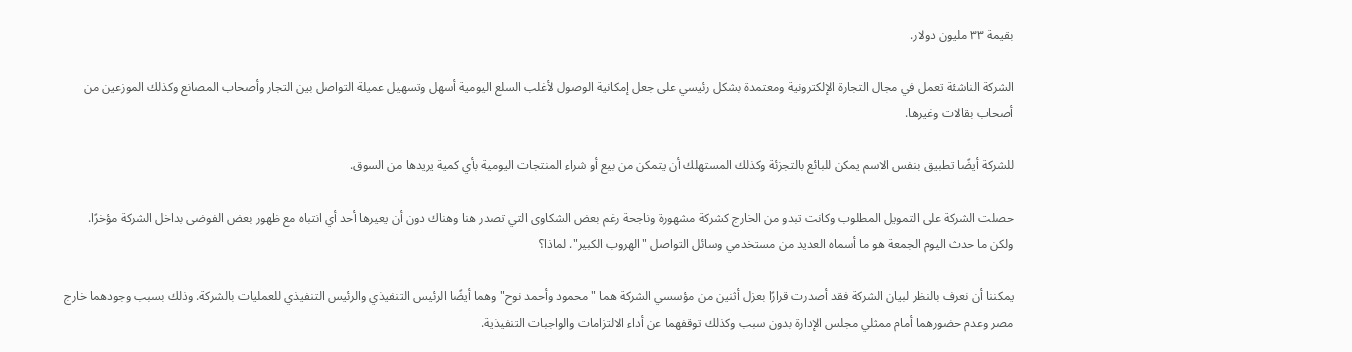بقيمة ٣٣ مليون دولار.

الشركة الناشئة تعمل في مجال التجارة الإلكترونية ومعتمدة بشكل رئيسي على جعل إمكانية الوصول لأغلب السلع اليومية أسهل وتسهيل عميلة التواصل بين التجار وأصحاب المصانع وكذلك الموزعين من أصحاب بقالات وغيرها.

للشركة أيضًا تطبيق بنفس الاسم يمكن للبائع بالتجزئة وكذلك المستهلك أن يتمكن من بيع أو شراء المنتجات اليومية بأي كمية يريدها من السوق.

حصلت الشركة على التمويل المطلوب وكانت تبدو من الخارج كشركة مشهورة وناجحة رغم بعض الشكاوى التي تصدر هنا وهناك دون أن يعيرها أحد أي انتباه مع ظهور بعض الفوضى بداخل الشركة مؤخرًا. ولكن ما حدث اليوم الجمعة هو ما أسماه العديد من مستخدمي وسائل التواصل "الهروب الكبير". لماذا؟

يمكننا أن نعرف بالنظر لبيان الشركة فقد أصدرت قرارًا بعزل أثنين من مؤسسي الشركة هما "محمود وأحمد نوح" وهما أيضًا الرئيس التنفيذي والرئيس التنفيذي للعمليات بالشركة. وذلك بسبب وجودهما خارج مصر وعدم حضورهما أمام ممثلي مجلس الإدارة بدون سبب وكذلك توقفهما عن أداء الالتزامات والواجبات التنفيذية.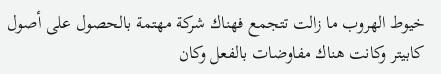خيوط الهروب ما زالت تتجمع فهناك شركة مهتمة بالحصول على أصول كابيتر وكانت هناك مفاوضات بالفعل وكان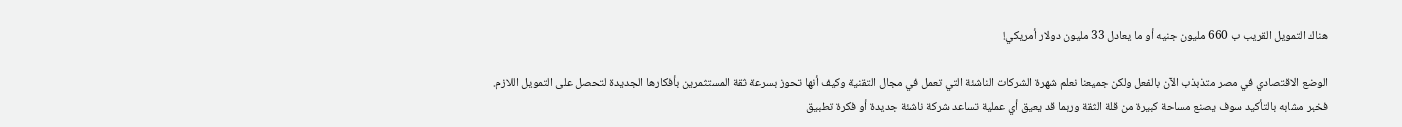هناك التمويل القريب ب 660 مليون جنيه أو ما يعادل 33 مليون دولار أمريكي!

الوضع الاقتصادي في مصر متذبذب الآن بالفعل ولكن جميعنا نعلم شهرة الشركات الناشئة التي تعمل في مجال التقنية وكيف أنها تحوز بسرعة ثقة المستثمرين بأفكارها الجديدة لتحصل على التمويل اللازم. فخبر مشابه بالتأكيد سوف يصنع مساحة كبيرة من قلة الثقة وربما قد يعيق أي عملية تساعد شركة ناشئة جديدة أو فكرة تطبيق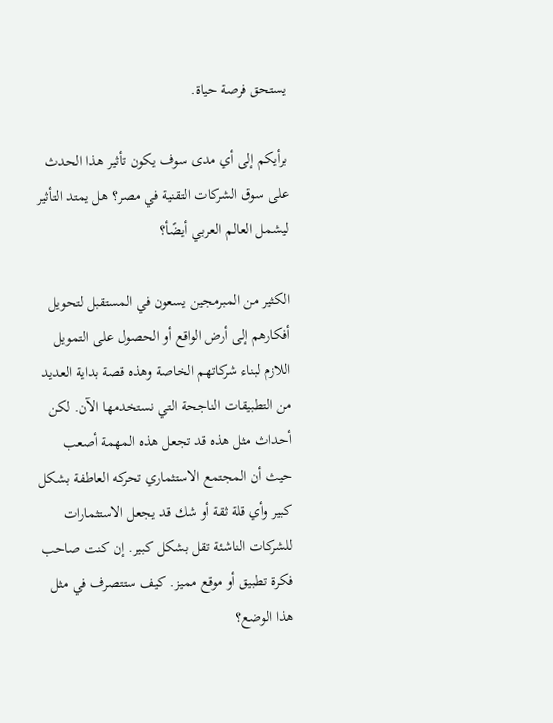يستحق فرصة حياة.

برأيكم إلى أي مدى سوف يكون تأثير هذا الحدث على سوق الشركات التقنية في مصر؟ هل يمتد التأثير ليشمل العالم العربي أيضًأ؟

الكثير من المبرمجين يسعون في المستقبل لتحويل أفكارهم إلى أرض الواقع أو الحصول على التمويل اللازم لبناء شركاتهم الخاصة وهذه قصة بداية العديد من التطبيقات الناجحة التي نستخدمها الآن. لكن أحداث مثل هذه قد تجعل هذه المهمة أصعب حيث أن المجتمع الاستثماري تحركه العاطفة بشكل كبير وأي قلة ثقة أو شك قد يجعل الاستثمارات للشركات الناشئة تقل بشكل كبير. إن كنت صاحب فكرة تطبيق أو موقع مميز. كيف ستتصرف في مثل هذا الوضع؟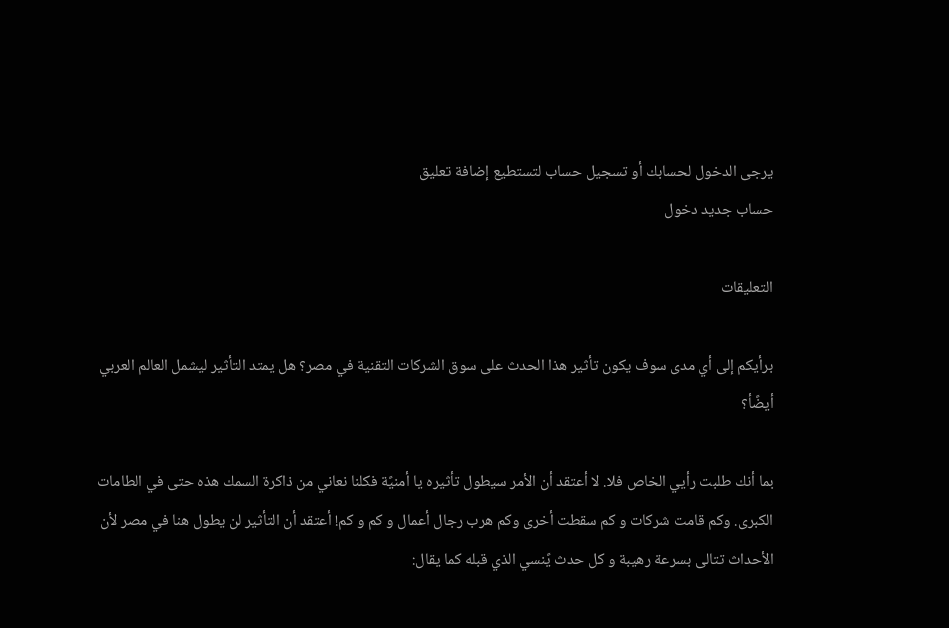يرجى الدخول لحسابك أو تسجيل حساب لتستطيع إضافة تعليق
حساب جديد دخول

التعليقات

برأيكم إلى أي مدى سوف يكون تأثير هذا الحدث على سوق الشركات التقنية في مصر؟ هل يمتد التأثير ليشمل العالم العربي أيضًأ؟

بما أنك طلبت رأيي الخاص فلا. لا أعتقد أن الأمر سيطول تأثيره يا أمنيًة فكلنا نعاني من ذاكرة السمك هذه حتى في الطامات الكبرى. وكم قامت شركات و كم سقطت أخرى وكم هرب رجال أعمال و كم و كم! أعتقد أن التأثير لن يطول هنا في مصر لأن الأحداث تتالى بسرعة رهيبة و كل حدث يًنسي الذي قبله كما يقال: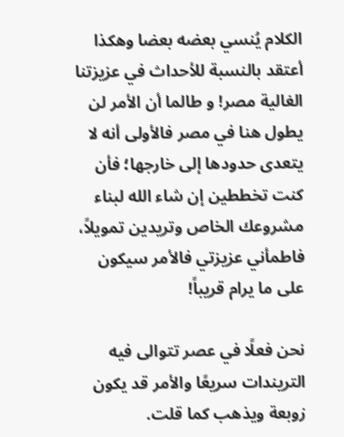الكلام يُنسي بعضه بعضا وهكذا أعتقد بالنسبة للأحداث في عزيزتنا الغالية مصر! و طالما أن الأمر لن يطول هنا في مصر فالأولى أنه لا يتعدى حدودها إلى خارجها؛ فأن كنت تخططين إن شاء الله لبناء مشروعك الخاص وتريدين تمويلاً، فاطمأني عزيزتي فالأمر سيكون على ما يرام قريباً!

نحن فعلًا في عصر تتوالى فيه التريندات سريعًا والأمر قد يكون زوبعة ويذهب كما قلت.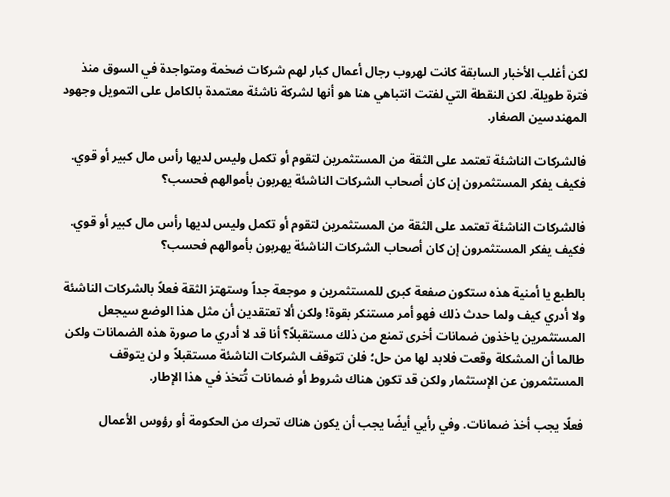لكن أغلب الأخبار السابقة كانت لهروب رجال أعمال كبار لهم شركات ضخمة ومتواجدة في السوق منذ فترة طويلة. لكن النقطة التي لفتت انتباهي هنا هو أنها لشركة ناشئة معتمدة بالكامل على التمويل وجهود المهندسين الصغار.

فالشركات الناشئة تعتمد على الثقة من المستثمرين لتقوم أو تكمل وليس لديها رأس مال كبير أو قوي. فكيف يفكر المستثمرون إن كان أصحاب الشركات الناشئة يهربون بأموالهم فحسب؟

فالشركات الناشئة تعتمد على الثقة من المستثمرين لتقوم أو تكمل وليس لديها رأس مال كبير أو قوي. فكيف يفكر المستثمرون إن كان أصحاب الشركات الناشئة يهربون بأموالهم فحسب؟

بالطبع يا أمنية هذه ستكون صفعة كبرى للمستثمرين و موجعة جداً وستهتز الثقة فعلاً بالشركات الناشئة ولا أدري كيف ولما حدث ذلك فهو أمر مستنكر بقوة! ولكن ألا تعتقدين أن مثل هذا الوضع سيجعل المستثمرين ياخذون ضمانات أخرى تمنع من ذلك مستقبلاً؟ أنا قد لا أدري ما صورة هذه الضمانات ولكن طالما أن المشكلة وقعت فلابد لها من حل؛ فلن تتوقف الشركات الناشئة مستقبلاً و لن يتوقف المستثمرون عن الإستثمار ولكن قد تكون هناك شروط أو ضمانات تُتخذ في هذا الإطار.

فعلًا يجب أخذ ضمانات. وفي رأيي أيضًا يجب أن يكون هناك تحرك من الحكومة أو رؤوس الأعمال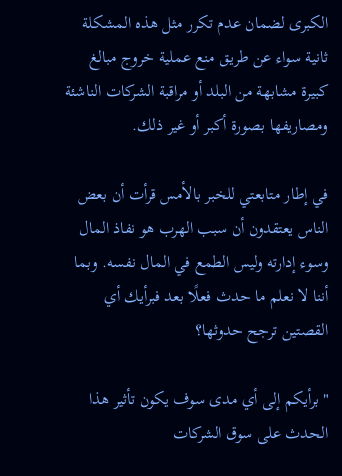الكبرى لضمان عدم تكرر مثل هذه المشكلة ثانية سواء عن طريق منع عملية خروج مبالغ كبيرة مشابهة من البلد أو مراقبة الشركات الناشئة ومصاريفها بصورة أكبر أو غير ذلك.

في إطار متابعتي للخبر بالأمس قرأت أن بعض الناس يعتقدون أن سبب الهرب هو نفاذ المال وسوء إدارته وليس الطمع في المال نفسه. وبما أننا لا نعلم ما حدث فعلًا بعد فبرأيك أي القصتين ترجح حدوثها؟

"برأيكم إلى أي مدى سوف يكون تأثير هذا الحدث على سوق الشركات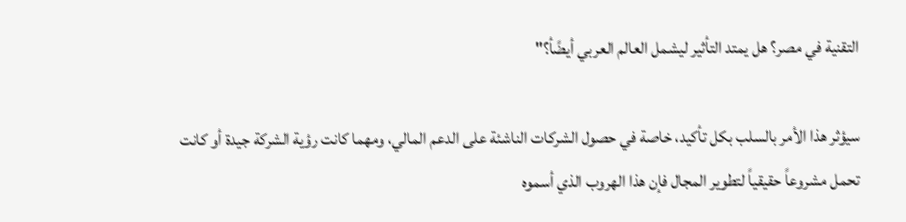التقنية في مصر؟ هل يمتد التأثير ليشمل العالم العربي أيضًأ؟"

سيؤثر هذا الأمر بالسلب بكل تأكيد، خاصة في حصول الشركات الناشئة على الدعم المالي، ومهما كانت رؤية الشركة جيدة أو كانت تحمل مشروعاً حقيقياً لتطوير المجال فإن هذا الهروب الذي أسموه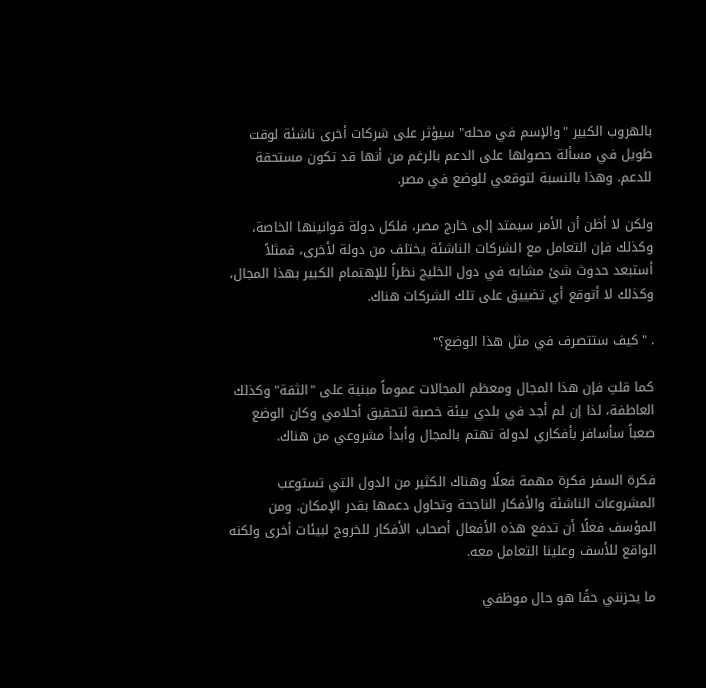بالهروب الكبير "والإسم في محله" سيؤثر على شركات أخرى ناشئة لوقت طويل في مسألة حصولها على الدعم بالرغم من أنها قد تكون مستحقة للدعم. وهذا بالنسبة لتوقعي للوضع في مصر.

ولكن لا أظن أن الأمر سيمتد إلى خارج مصر، فلكل دولة قوانينها الخاصة، وكذلك فإن التعامل مع الشركات الناشئة يختلف من دولة لأخرى، فمثلاً أستبعد حدوث شئ مشابه في دول الخليج نظراً للإهتمام الكبير بهذا المجال، وكذلك لا أتوقع أي تضييق على تلك الشركات هناك.

. "كيف ستتصرف في مثل هذا الوضع؟"

كما قلتِ فإن هذا المجال ومعظم المجالات عموماً مبنية على "الثقة" وكذلك العاطفة، لذا إن لم أجد في بلدي بيئة خصبة لتحقيق أحلامي وكان الوضع صعباً سأسافر بأفكاري لدولة تهتم بالمجال وأبدأ مشروعي من هناك.

فكرة السفر فكرة مهمة فعلًا وهناك الكثير من الدول التي تستوعب المشروعات الناشئة والأفكار الناجحة وتحاول دعمها بقدر الإمكان. ومن المؤسف فعلًا أن تدفع هذه الأفعال أصحاب الأفكار للخروج لبيئات أخرى ولكنه الواقع للأسف وعلينا التعامل معه.

ما يحزنني حقًا هو حال موظفي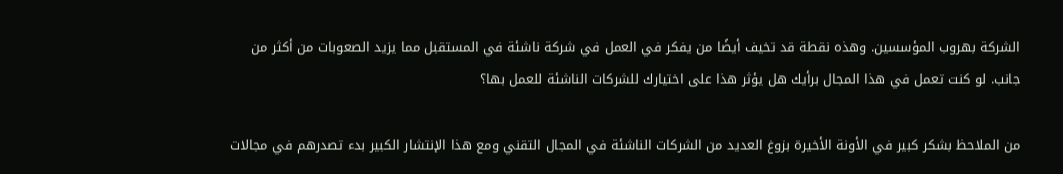الشركة بهروب المؤسسين. وهذه نقطة قد تخيف أيضًا من يفكر في العمل في شركة ناشئة في المستقبل مما يزيد الصعوبات من أكثر من جانب. لو كنت تعمل في هذا المجال برأيك هل يؤثر هذا على اختيارك للشركات الناشئة للعمل بها؟

من الملاحظ بشكر كبير في الأونة الأخيرة بزوغ العديد من الشركات الناشئة في المجال التقني ومع هذا الإنتشار الكبير بدء تصدرهم في مجالات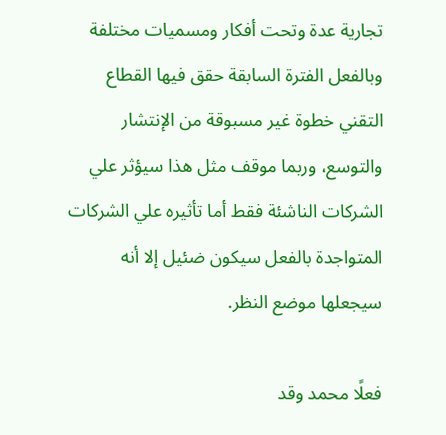تجارية عدة وتحت أفكار ومسميات مختلفة وبالفعل الفترة السابقة حقق فيها القطاع التقني خطوة غير مسبوقة من الإنتشار والتوسع، وربما موقف مثل هذا سيؤثر علي الشركات الناشئة فقط أما تأثيره علي الشركات المتواجدة بالفعل سيكون ضئيل إلا أنه سيجعلها موضع النظر.

فعلًا محمد وقد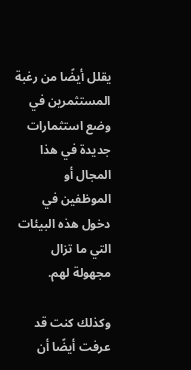يقلل أيضًا من رغبة المستثمرين في وضع استثمارات جديدة في هذا المجال أو الموظفين في دخول هذه البيئات التي ما تزال مجهولة لهم.

وكذلك كنت قد عرفت أيضًا أن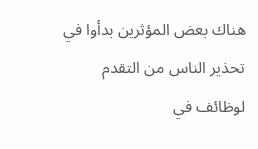هناك بعض المؤثرين بدأوا في تحذير الناس من التقدم لوظائف في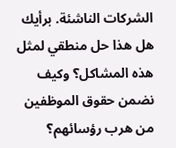الشركات الناشئة. برأيك هل هذا حل منطقي لمثل هذه المشاكل؟ وكيف نضمن حقوق الموظفين من هرب رؤسائهم؟